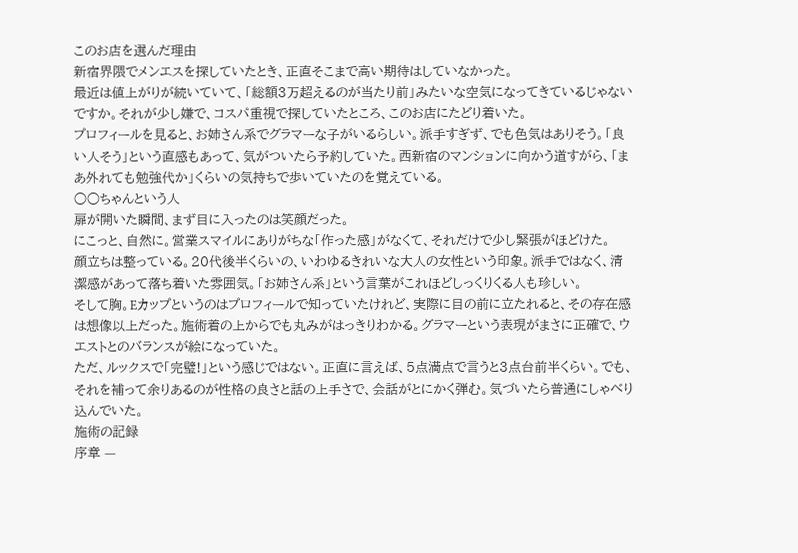このお店を選んだ理由
新宿界隈でメンエスを探していたとき、正直そこまで高い期待はしていなかった。
最近は値上がりが続いていて、「総額3万超えるのが当たり前」みたいな空気になってきているじゃないですか。それが少し嫌で、コスパ重視で探していたところ、このお店にたどり着いた。
プロフィールを見ると、お姉さん系でグラマーな子がいるらしい。派手すぎず、でも色気はありそう。「良い人そう」という直感もあって、気がついたら予約していた。西新宿のマンションに向かう道すがら、「まあ外れても勉強代か」くらいの気持ちで歩いていたのを覚えている。
○○ちゃんという人
扉が開いた瞬間、まず目に入ったのは笑顔だった。
にこっと、自然に。営業スマイルにありがちな「作った感」がなくて、それだけで少し緊張がほどけた。
顔立ちは整っている。20代後半くらいの、いわゆるきれいな大人の女性という印象。派手ではなく、清潔感があって落ち着いた雰囲気。「お姉さん系」という言葉がこれほどしっくりくる人も珍しい。
そして胸。Eカップというのはプロフィールで知っていたけれど、実際に目の前に立たれると、その存在感は想像以上だった。施術着の上からでも丸みがはっきりわかる。グラマーという表現がまさに正確で、ウエストとのバランスが絵になっていた。
ただ、ルックスで「完璧!」という感じではない。正直に言えば、5点満点で言うと3点台前半くらい。でも、それを補って余りあるのが性格の良さと話の上手さで、会話がとにかく弾む。気づいたら普通にしゃべり込んでいた。
施術の記録
序章 —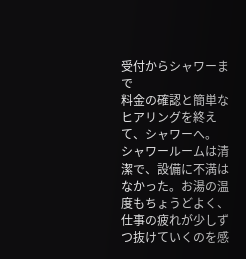受付からシャワーまで
料金の確認と簡単なヒアリングを終えて、シャワーへ。
シャワールームは清潔で、設備に不満はなかった。お湯の温度もちょうどよく、仕事の疲れが少しずつ抜けていくのを感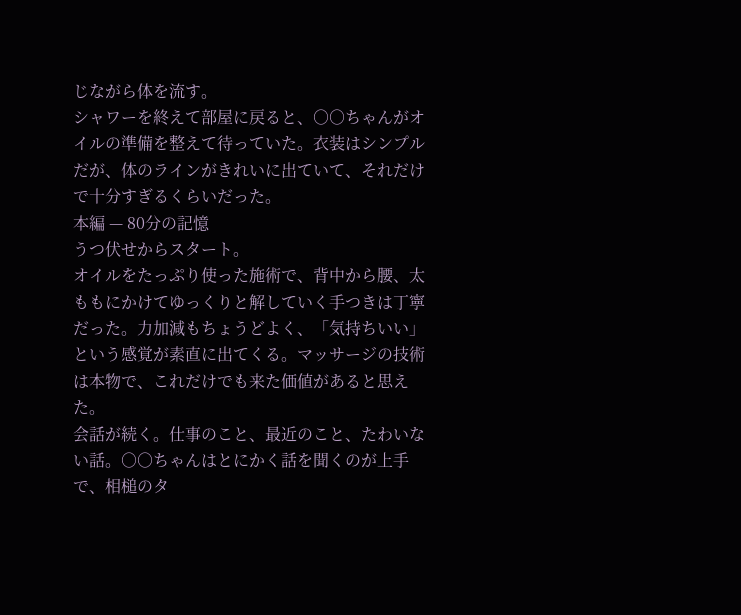じながら体を流す。
シャワーを終えて部屋に戻ると、○○ちゃんがオイルの準備を整えて待っていた。衣装はシンプルだが、体のラインがきれいに出ていて、それだけで十分すぎるくらいだった。
本編 — 80分の記憶
うつ伏せからスタート。
オイルをたっぷり使った施術で、背中から腰、太ももにかけてゆっくりと解していく手つきは丁寧だった。力加減もちょうどよく、「気持ちいい」という感覚が素直に出てくる。マッサージの技術は本物で、これだけでも来た価値があると思えた。
会話が続く。仕事のこと、最近のこと、たわいない話。○○ちゃんはとにかく話を聞くのが上手で、相槌のタ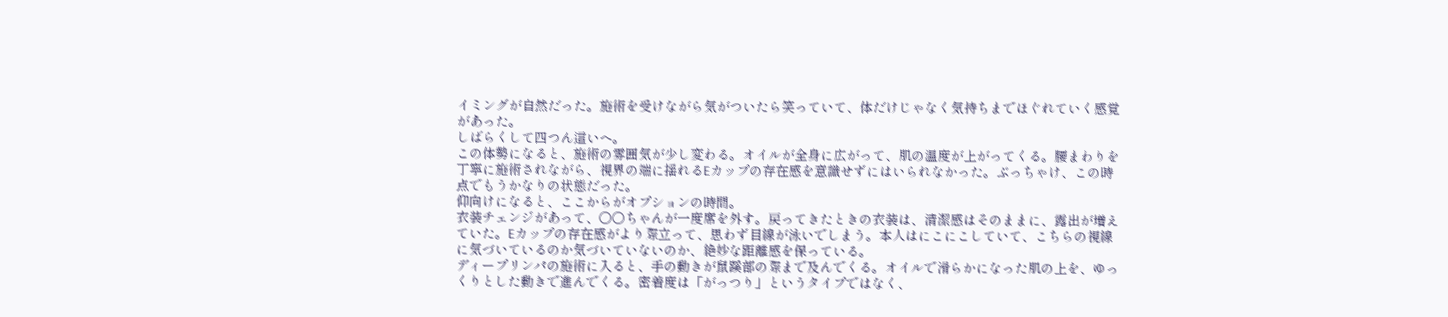イミングが自然だった。施術を受けながら気がついたら笑っていて、体だけじゃなく気持ちまでほぐれていく感覚があった。
しばらくして四つん這いへ。
この体勢になると、施術の雰囲気が少し変わる。オイルが全身に広がって、肌の温度が上がってくる。腰まわりを丁寧に施術されながら、視界の端に揺れるEカップの存在感を意識せずにはいられなかった。ぶっちゃけ、この時点でもうかなりの状態だった。
仰向けになると、ここからがオプションの時間。
衣装チェンジがあって、○○ちゃんが一度席を外す。戻ってきたときの衣装は、清潔感はそのままに、露出が増えていた。Eカップの存在感がより際立って、思わず目線が泳いでしまう。本人はにこにこしていて、こちらの視線に気づいているのか気づいていないのか、絶妙な距離感を保っている。
ディープリンパの施術に入ると、手の動きが鼠蹊部の際まで及んでくる。オイルで滑らかになった肌の上を、ゆっくりとした動きで進んでくる。密着度は「がっつり」というタイプではなく、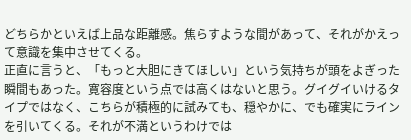どちらかといえば上品な距離感。焦らすような間があって、それがかえって意識を集中させてくる。
正直に言うと、「もっと大胆にきてほしい」という気持ちが頭をよぎった瞬間もあった。寛容度という点では高くはないと思う。グイグイいけるタイプではなく、こちらが積極的に試みても、穏やかに、でも確実にラインを引いてくる。それが不満というわけでは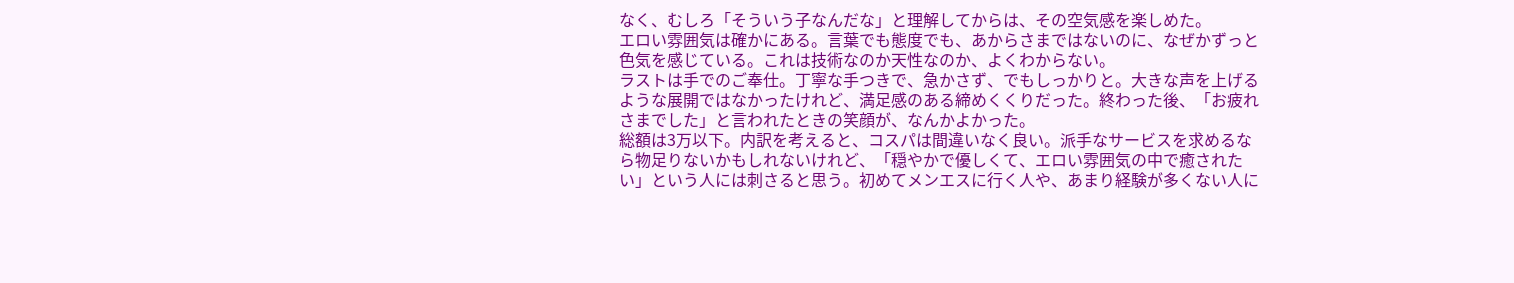なく、むしろ「そういう子なんだな」と理解してからは、その空気感を楽しめた。
エロい雰囲気は確かにある。言葉でも態度でも、あからさまではないのに、なぜかずっと色気を感じている。これは技術なのか天性なのか、よくわからない。
ラストは手でのご奉仕。丁寧な手つきで、急かさず、でもしっかりと。大きな声を上げるような展開ではなかったけれど、満足感のある締めくくりだった。終わった後、「お疲れさまでした」と言われたときの笑顔が、なんかよかった。
総額は3万以下。内訳を考えると、コスパは間違いなく良い。派手なサービスを求めるなら物足りないかもしれないけれど、「穏やかで優しくて、エロい雰囲気の中で癒されたい」という人には刺さると思う。初めてメンエスに行く人や、あまり経験が多くない人に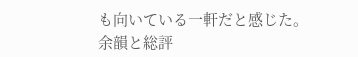も向いている一軒だと感じた。
余韻と総評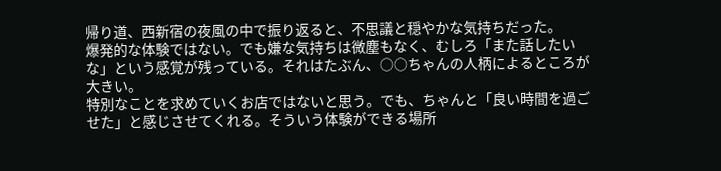帰り道、西新宿の夜風の中で振り返ると、不思議と穏やかな気持ちだった。
爆発的な体験ではない。でも嫌な気持ちは微塵もなく、むしろ「また話したいな」という感覚が残っている。それはたぶん、○○ちゃんの人柄によるところが大きい。
特別なことを求めていくお店ではないと思う。でも、ちゃんと「良い時間を過ごせた」と感じさせてくれる。そういう体験ができる場所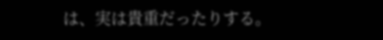は、実は貴重だったりする。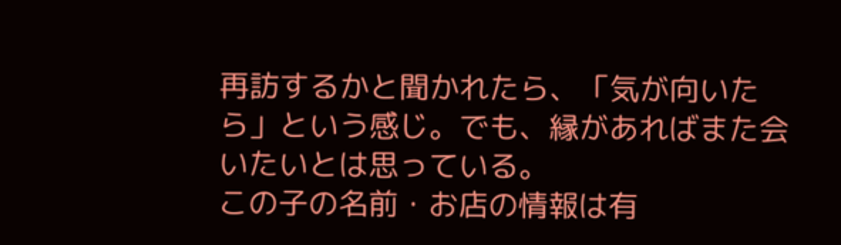再訪するかと聞かれたら、「気が向いたら」という感じ。でも、縁があればまた会いたいとは思っている。
この子の名前・お店の情報は有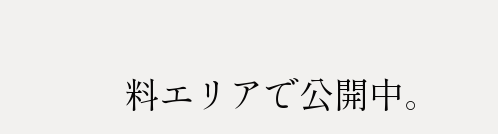料エリアで公開中。